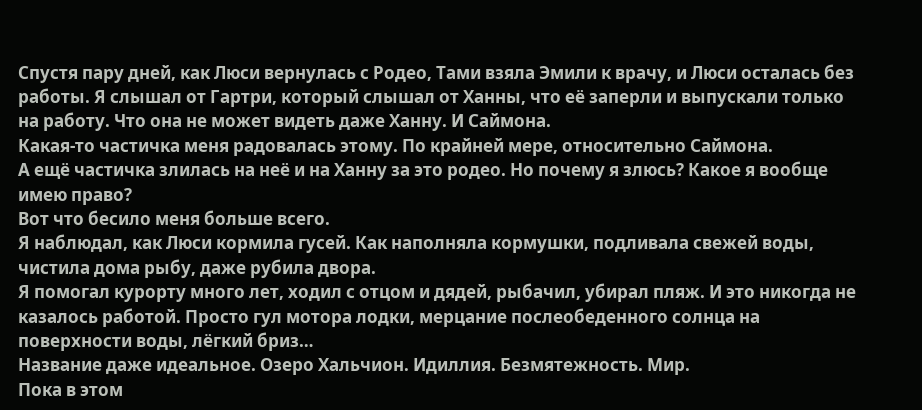Спустя пару дней, как Люси вернулась с Родео, Тами взяла Эмили к врачу, и Люси осталась без работы. Я слышал от Гартри, который слышал от Ханны, что её заперли и выпускали только на работу. Что она не может видеть даже Ханну. И Саймона.
Какая-то частичка меня радовалась этому. По крайней мере, относительно Саймона.
А ещё частичка злилась на неё и на Ханну за это родео. Но почему я злюсь? Какое я вообще имею право?
Вот что бесило меня больше всего.
Я наблюдал, как Люси кормила гусей. Как наполняла кормушки, подливала свежей воды, чистила дома рыбу, даже рубила двора.
Я помогал курорту много лет, ходил с отцом и дядей, рыбачил, убирал пляж. И это никогда не казалось работой. Просто гул мотора лодки, мерцание послеобеденного солнца на поверхности воды, лёгкий бриз…
Название даже идеальное. Озеро Хальчион. Идиллия. Безмятежность. Мир.
Пока в этом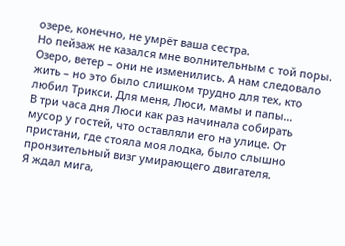озере, конечно, не умрёт ваша сестра.
Но пейзаж не казался мне волнительным с той поры. Озеро, ветер – они не изменились. А нам следовало жить – но это было слишком трудно для тех, кто любил Трикси. Для меня, Люси, мамы и папы…
В три часа дня Люси как раз начинала собирать мусор у гостей, что оставляли его на улице. От пристани, где стояла моя лодка, было слышно пронзительный визг умирающего двигателя.
Я ждал мига,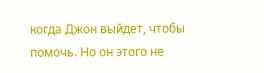когда Джон выйдет, чтобы помочь. Но он этого не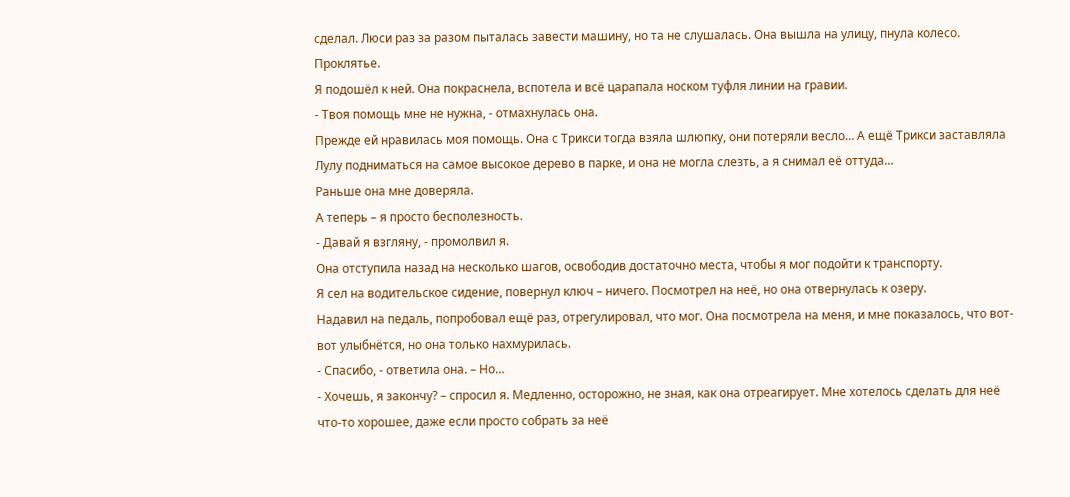сделал. Люси раз за разом пыталась завести машину, но та не слушалась. Она вышла на улицу, пнула колесо.
Проклятье.
Я подошёл к ней. Она покраснела, вспотела и всё царапала носком туфля линии на гравии.
- Твоя помощь мне не нужна, - отмахнулась она.
Прежде ей нравилась моя помощь. Она с Трикси тогда взяла шлюпку, они потеряли весло… А ещё Трикси заставляла Лулу подниматься на самое высокое дерево в парке, и она не могла слезть, а я снимал её оттуда…
Раньше она мне доверяла.
А теперь – я просто бесполезность.
- Давай я взгляну, - промолвил я.
Она отступила назад на несколько шагов, освободив достаточно места, чтобы я мог подойти к транспорту.
Я сел на водительское сидение, повернул ключ – ничего. Посмотрел на неё, но она отвернулась к озеру.
Надавил на педаль, попробовал ещё раз, отрегулировал, что мог. Она посмотрела на меня, и мне показалось, что вот-вот улыбнётся, но она только нахмурилась.
- Спасибо, - ответила она. – Но…
- Хочешь, я закончу? – спросил я. Медленно, осторожно, не зная, как она отреагирует. Мне хотелось сделать для неё что-то хорошее, даже если просто собрать за неё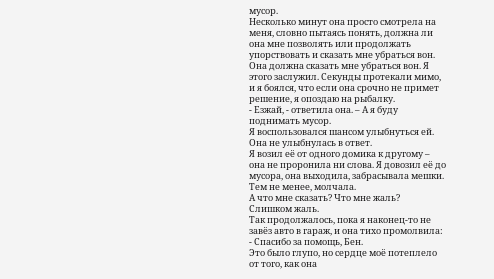мусор.
Несколько минут она просто смотрела на меня, словно пытаясь понять, должна ли она мне позволять или продолжать упорствовать и сказать мне убраться вон. Она должна сказать мне убраться вон. Я этого заслужил. Секунды протекали мимо, и я боялся, что если она срочно не примет решение, я опоздаю на рыбалку.
- Езжай, - ответила она. – А я буду поднимать мусор.
Я воспользовался шансом улыбнуться ей. Она не улыбнулась в ответ.
Я возил её от одного домика к другому – она не проронила ни слова. Я довозил её до мусора, она выходила, забрасывала мешки. Тем не менее, молчала.
А что мне сказать? Что мне жаль?
Слишком жаль.
Так продолжалось, пока я наконец-то не завёз авто в гараж, и она тихо промолвила:
- Спасибо за помощь, Бен.
Это было глупо, но сердце моё потеплело от того, как она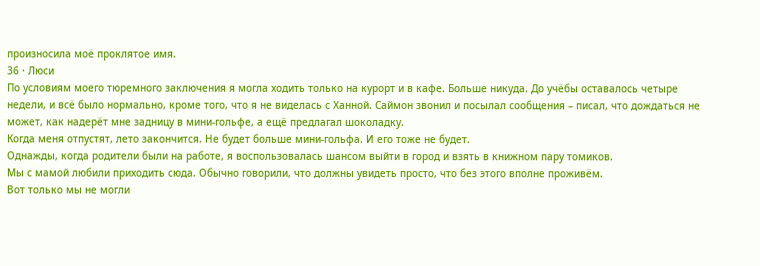произносила моё проклятое имя.
36 · Люси
По условиям моего тюремного заключения я могла ходить только на курорт и в кафе. Больше никуда. До учёбы оставалось четыре недели, и всё было нормально, кроме того, что я не виделась с Ханной. Саймон звонил и посылал сообщения – писал, что дождаться не может, как надерёт мне задницу в мини-гольфе, а ещё предлагал шоколадку.
Когда меня отпустят, лето закончится. Не будет больше мини-гольфа. И его тоже не будет.
Однажды, когда родители были на работе, я воспользовалась шансом выйти в город и взять в книжном пару томиков.
Мы с мамой любили приходить сюда. Обычно говорили, что должны увидеть просто, что без этого вполне проживём.
Вот только мы не могли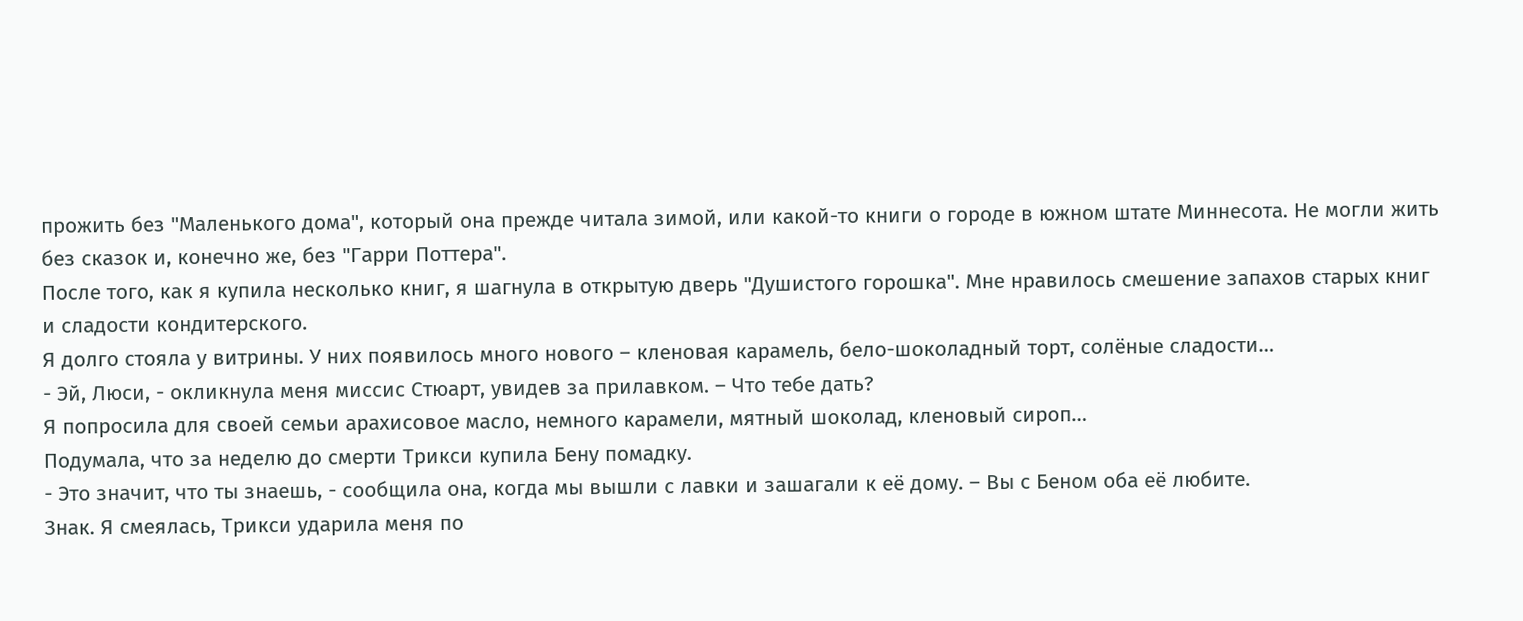прожить без "Маленького дома", который она прежде читала зимой, или какой-то книги о городе в южном штате Миннесота. Не могли жить без сказок и, конечно же, без "Гарри Поттера".
После того, как я купила несколько книг, я шагнула в открытую дверь "Душистого горошка". Мне нравилось смешение запахов старых книг и сладости кондитерского.
Я долго стояла у витрины. У них появилось много нового – кленовая карамель, бело-шоколадный торт, солёные сладости…
- Эй, Люси, - окликнула меня миссис Стюарт, увидев за прилавком. – Что тебе дать?
Я попросила для своей семьи арахисовое масло, немного карамели, мятный шоколад, кленовый сироп…
Подумала, что за неделю до смерти Трикси купила Бену помадку.
- Это значит, что ты знаешь, - сообщила она, когда мы вышли с лавки и зашагали к её дому. – Вы с Беном оба её любите.
Знак. Я смеялась, Трикси ударила меня по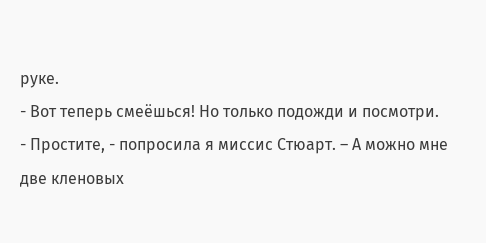руке.
- Вот теперь смеёшься! Но только подожди и посмотри.
- Простите, - попросила я миссис Стюарт. – А можно мне две кленовых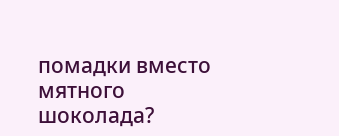помадки вместо мятного шоколада?